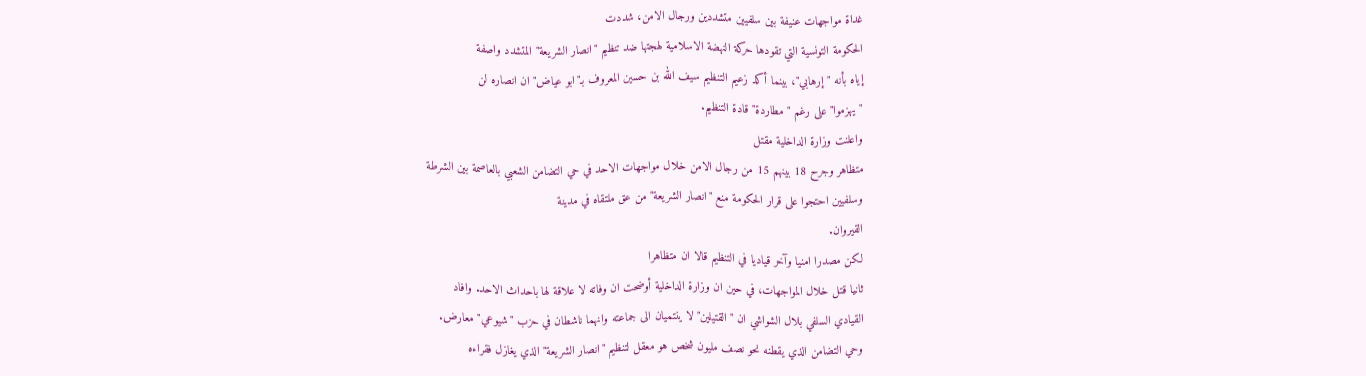غداة مواجهات عنيفة بين سلفيين متشددين ورجال الامن، شددت
الحكومة التونسية التي تقودها حركة النهضة الاسلامية لهجتها ضد تنظيم "انصار الشريعة" المتشدد واصفة
إياه بأنه "إرهابي"، بينما أكد زعيم التنظيم سيف الله بن حسين المعروف بـ"ابو عياض" ان انصاره لن
"يهزموا" على رغم "مطاردة" قادة التنظيم.
واعلنت وزارة الداخلية مقتل
متظاهر وجرح 18 بينهم 15 من رجال الامن خلال مواجهات الاحد في حي التضامن الشعبي بالعاصمة بين الشرطة
وسلفيين احتجوا على قرار الحكومة منع "انصار الشريعة" من عق ملتقاه في مدينة
القيروان.
لكن مصدرا امنيا وآخر قياديا في التنظيم قالا ان متظاهرا
ثانيا قتل خلال المواجهات، في حين ان وزارة الداخلية أوضحت ان وفاته لا علاقة لها باحداث الاحد. وافاد
القيادي السلفي بلال الشواشي ان "القتيلين" لا ينتميان الى جماعته وانهما ناشطان في حزب "شيوعي" معارض.
وحي التضامن الذي يقطنه نحو نصف مليون شخص هو معقل لتنظيم "انصار الشريعة" الذي يغازل فقراءه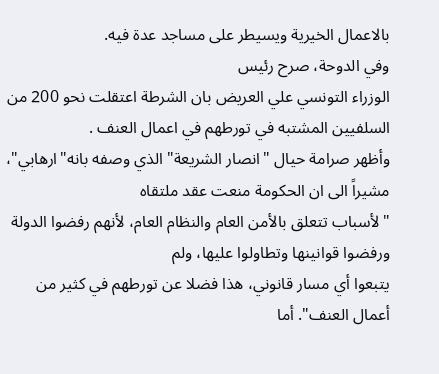بالاعمال الخيرية ويسيطر على مساجد عدة فيه.
وفي الدوحة، صرح رئيس
الوزراء التونسي علي العريض بان الشرطة اعتقلت نحو 200 من السلفيين المشتبه في تورطهم في اعمال العنف .
وأظهر صرامة حيال "انصار الشريعة" الذي وصفه بانه"ارهابي"، مشيراً الى ان الحكومة منعت عقد ملتقاه
"لأسباب تتعلق بالأمن العام والنظام العام، لأنهم رفضوا الدولة ورفضوا قوانينها وتطاولوا عليها، ولم
يتبعوا أي مسار قانوني، هذا فضلا عن تورطهم في كثير من أعمال العنف". أما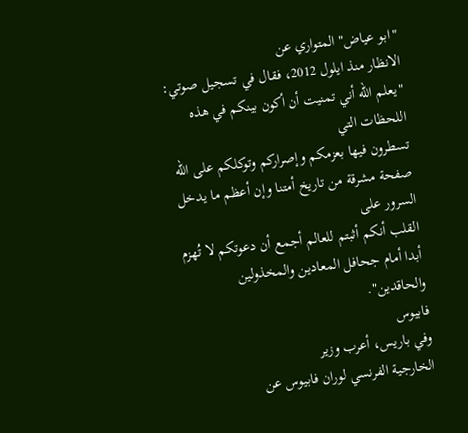"ابو عياض" المتواري عن
الانظار منذ ايلول 2012، فقال في تسجيل صوتي: "يعلم الله أني تمنيت أن أكون بينكم في هذه اللحظات التي
تسطرون فيها بعزمكم وإصراركم وتوكلكم على الله صفحة مشرقة من تاريخ أمتنا وإن أعظم ما يدخل السرور على
القلب أنكم أثبتم للعالم أجمع أن دعوتكم لا تُهزم أبدا أمام جحافل المعادين والمخذولين
والحاقدين".
فابيوس
وفي باريس، أعرب وزير
الخارجية الفرنسي لوران فابيوس عن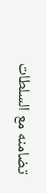تضامنه مع السلطات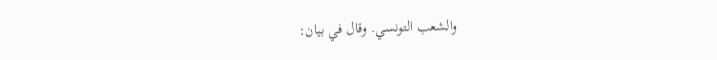والشعب التونسي. وقال في بيان: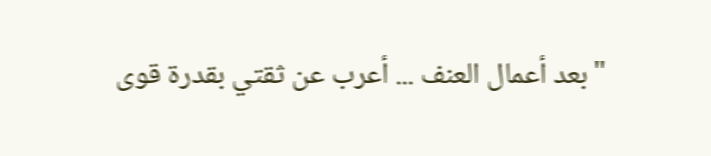"بعد أعمال العنف ... أعرب عن ثقتي بقدرة قوى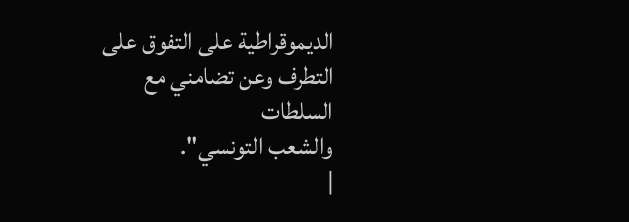الديموقراطية على التفوق على التطرف وعن تضامني مع السلطات
والشعب التونسي".
|